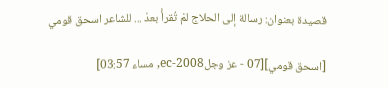قصيدة بعنوان: رسالة إلى الحلاج لمْ تُقرأْ بعدْ ... للشاعر اسحق قومي

[اسحق قومي][07 - عز وجلec-2008, مساء 03:57]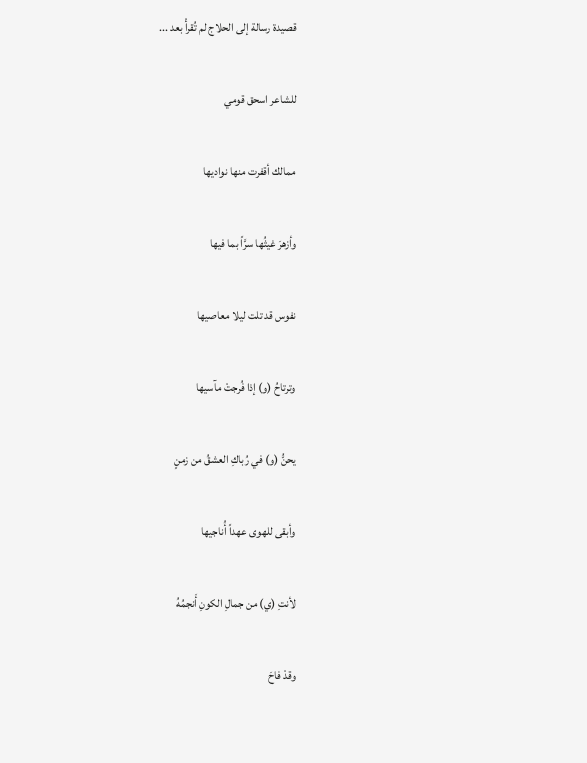قصيدة رسالة إلى الحلاج لم تُقرأْ بعد ...

للشاعر اسحق قومي

ممالك أقفرت منها نواديها

وأزهرَ غيثُها سرَّاً بما فيها

نفوس قد تلت ليلا معاصيها

وترتاحُ (و) إذا فُرجتْ مآسيها

يحنُّ (و) في رُباكِ العشقُ من زمنٍ

وأبقى للهوى عهداً أُناجيها

لأنتِ (ي) من جمالِ الكونِ أَنجمُهُ

وقدْ فاحَ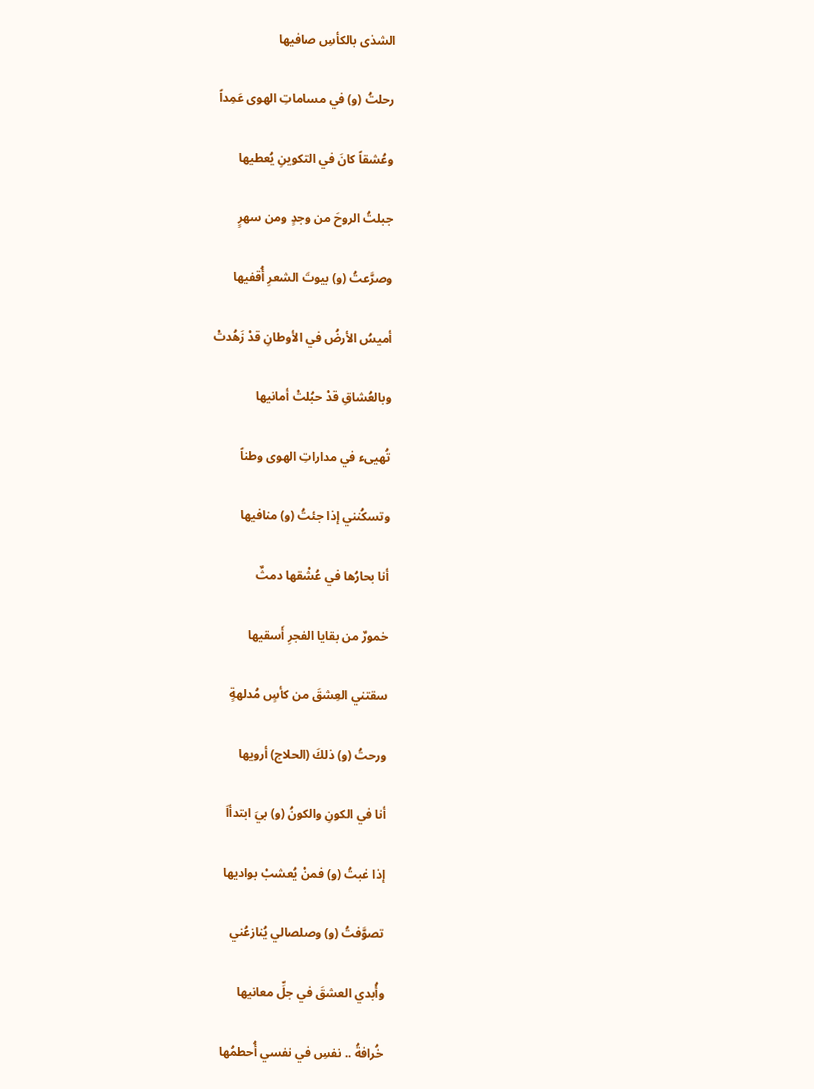الشذى بالكأسِ صافيها

رحلتُ (و) في مساماتِ الهوى عَمِداً

وعُشقاً كانَ في التكوينِ يُعطيها

جبلتُ الروحَ من وجدٍ ومن سهرٍ

وصرَّعتُ (و) بيوتَ الشعرِ أُقفيها

أميسُ الأرضُ في الأوطانِ قدْ زَهُدتْ

وبالعُشاقِ قدْ حبُلتْ أمانيها

تُهيىء في مداراتِ الهوى وطناً

وتسكُنني إذا جئتُ (و) منافيها

أنا بحارُها في عُشْقها دمثٌ

خمورٌ من بقايا الفجرِ أَسقيها

سقتني العِشقَ من كأسٍ مُدلهةٍ

ورحتُ (و) ذلكَ (الحلاج) أرويها

أنا في الكونِ والكونُ (و) بيَ ابتدأاَ

إذا غبتُ (و) فمنْ يُعشبْ بواديها

تصوَّفتُ (و) وصلصالي يُنازعُني

وأُبدي العشقَ في جلِّ معانيها

خُرافةُ .. نفسِ في نفسي أُحطمُها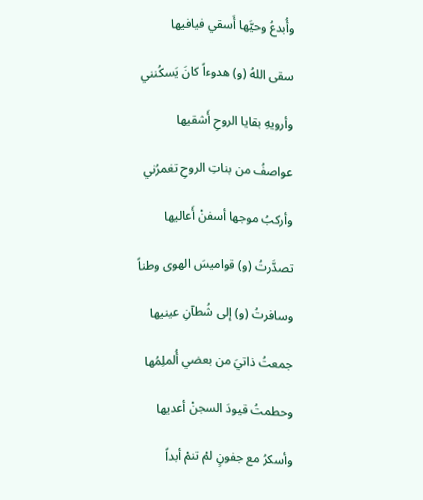وأُبدعُ وحيَّها أَسقي فيافيها

سقى اللهُ (و) هدوءاً كانَ يَسكُنني

وأرويهِ بقايا الروحِ أَشقيها

عواصفُ من بناتِ الروحِ تغمرُني

وأركبُ موجها أسفنْ أَعاليها

تصدَّرتُ (و) قواميسَ الهوى وطناً

وسافرتُ (و) إلى شُطآنِ عينيها

جمعتُ ذاتيَ من بعضي أُلملِمُها

وحطمتُ قيودَ السجنْ أعديها

وأسكرُ مع جفونٍ لمْ تنمْ أبداً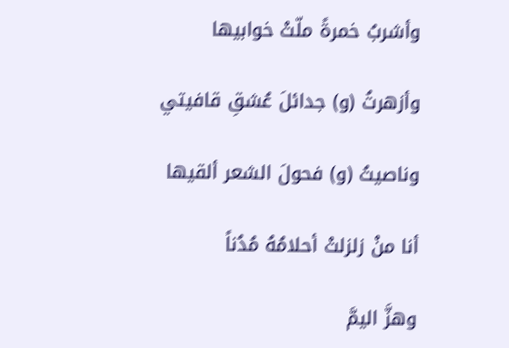وأشربُ خمرةً ملّتْ خوابيها

وأزهرتُ (و) جدائلَ عُشقِ قافيتي

وناصيتُ (و) فحولَ الشعر ألقيها

أنا منْ زلزلتْ أحلامُهُ مُدُناً

وهزَّ اليمَّ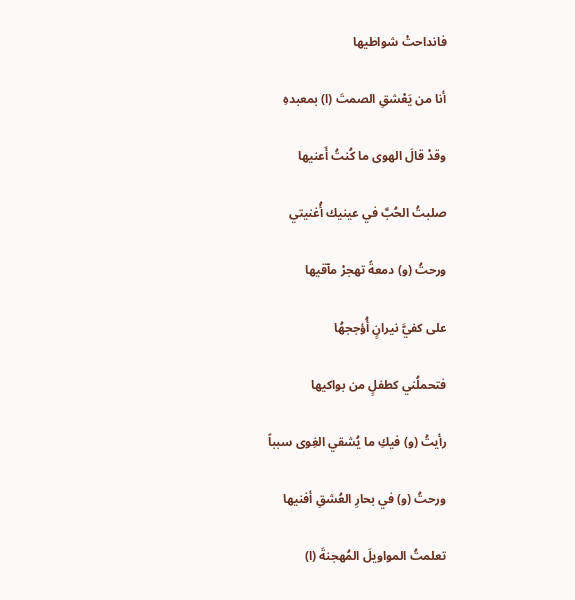فانداحتْ شواطيها

أنا من يَعْشقِ الصمتَ (ا) بمعبدهِ

وقدْ قالَ الهوى ما كُنتُ أَعنيها

صلبتُ الحُبَّ في عينيك أُغنيتي

ورحتُ (و) دمعةً تهجرْ مآقيها

على كفيَّ نيرانٍ أُؤججهُا

فتحملُني كطفلٍ من بواكيها

رأيتُ (و) فيكِ ما يُشقي الغِوى سبباً

ورحتُ (و) في بحارِ العُشقِ أفنيها

تعلمتُ المواويلَ المُهجنةَ (ا)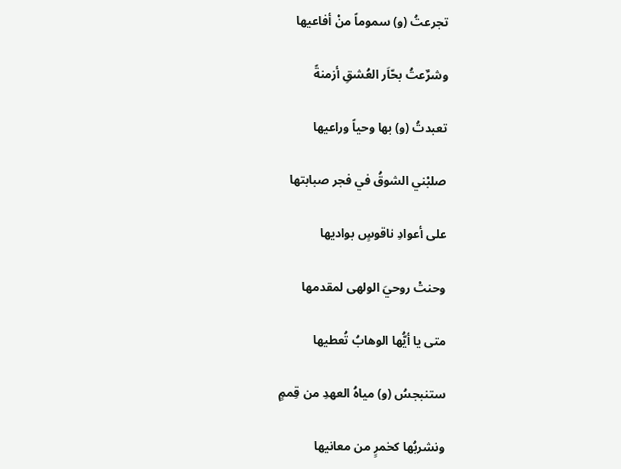تجرعتُ (و) سموماً منْ أفاعيها

وشرٌعتُ بحّاَر العُشقِ أزمنةً

تعبدتُ (و) بها وحياً وراعيها

صلبْني الشوقُ في فجر صبابتها

على أعوادِ ناقوسٍ بواديها

وحنتْ روحيَ الولهى لمقدمها

متى يا أيُّها الوهابُ تُعطيها

ستنبجسُ (و) مياهُ العهدِ من قِممٍ

ونشربُها كخمرٍ من معانيها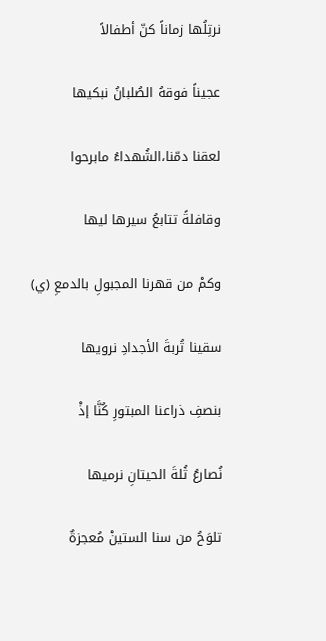نرتِلُها زماناً كنّ أطفالاً

عجيناً فوقهُ الصُلبانُ نبكيها

لعقنا دمّنا،الشُهداءُ مابرحوا

وقافلةً تتابعُ سيرها ليها

وكمْ من قهرنا المجبولِ بالدمعِ (ي)

سقينا تُربةَ الأجدادِ نرويها

بنصفِ ذراعنا المبتورِ كُنَّا إذْ

نُصارعُ ثُلةَ الحيتانِ نرميها

تلوَحُ من سنا الستينْ مُعجزةٌ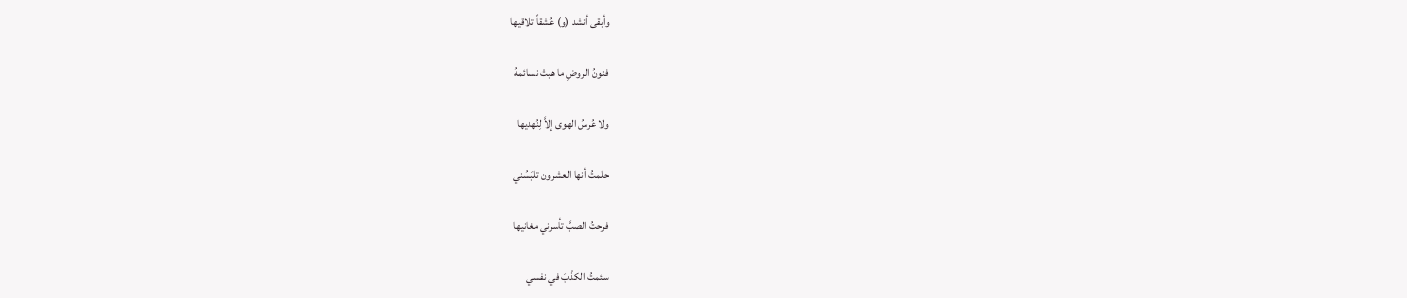وأبقى أنشد (و) عُشقاً تلاقيها

فنونُ الروضِ ما هبتْ نسائمهُ

ولا عُرسُ الهوى إلاَّ لِنُهديها

حلمتُ أنها العشرون تلبَسُني

فرحتُ الصبَّ تأسرني مغانيها

سئمتُ الكذْبَ في نفسي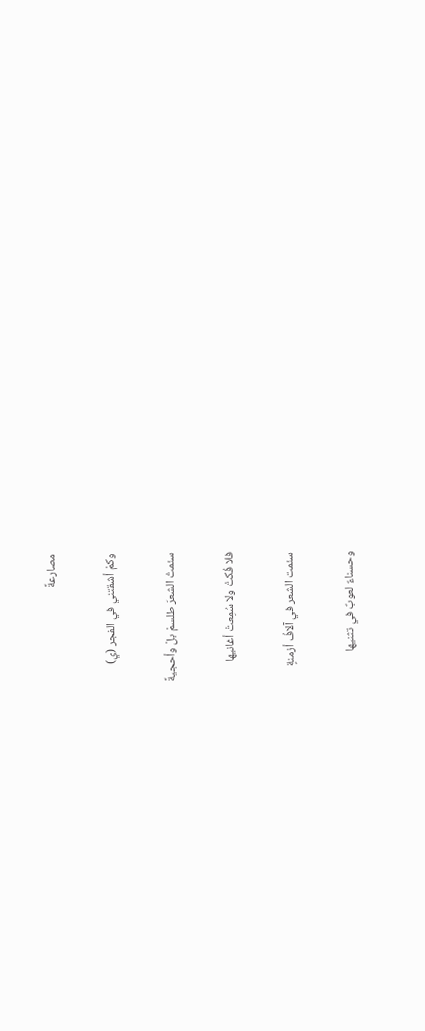مصارعةً

وكمْ أشقتني في الفجر (ي)

سئمتُ الشعرَ طلسمْ بلْ وأحجيةً

فلا فُكتْ ولا سُمِعتْ أغانيها

سئمت الشعر في آلافُ أزمنةٍ

وحسناءٌ لعوبٌ في تثنيها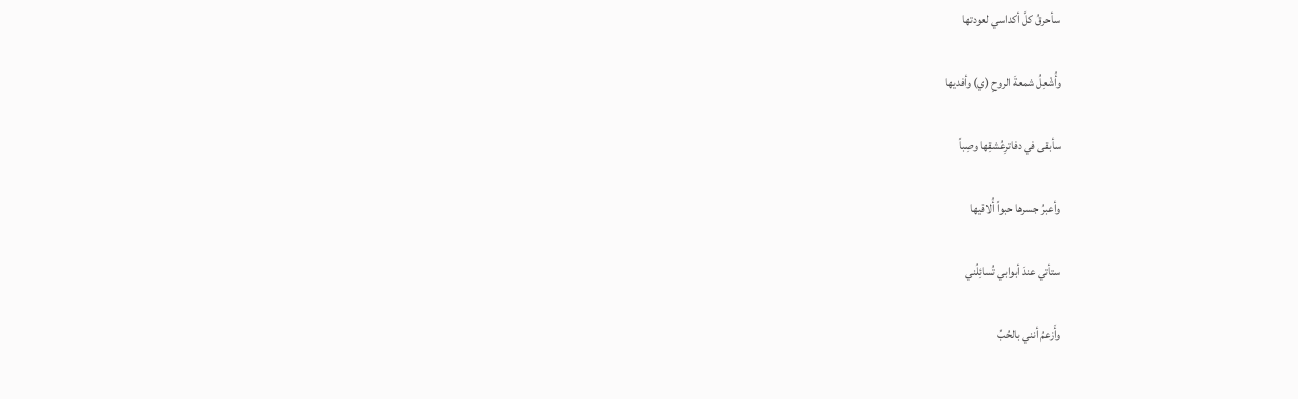سأحرقُ كلَّ أكداسي لعودتها

وأُشْعِلُ شمعةَ الروحِ (ي) وأفديها

سأبقى في دفاترِعُشقِها وصِباً

وأعبرُ جسرها حبواً أُلاقيها

ستأتي عندَ أبوابي تُسائِلُني

وأَزعمُ أنني بالحُبِّ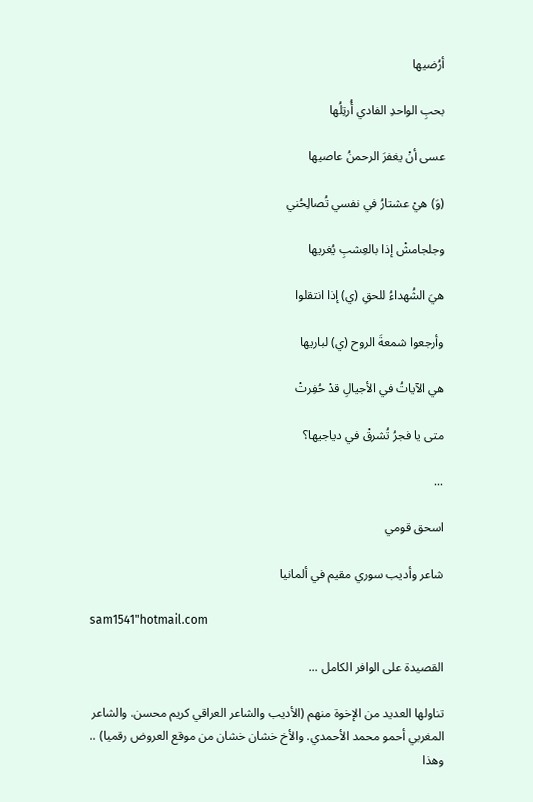أرُضيها

بحبِ الواحدِ الفادي أُرتِلُها

عسى أنْ يغفرَ الرحمنُ عاصيها

(وَ) هيْ عشتارُ في نفسي تُصالِحُني

وجلجامشْ إذا بالعِشبِ يُغريها

هيَ الشُهداءُ للحقِ (ي) إذا انتقلوا

وأرجعوا شمعةَ الروح (ي) لباريها

هي الآياتُ في الأجيالِ قدْ حُفِرتْ

متى يا فجرُ تُشرقْ في دياجيها؟

...

اسحق قومي

شاعر وأديب سوري مقيم في ألمانيا

sam1541"hotmail.com

القصيدة على الوافر الكامل ...

تناولها العديد من الإخوة منهم (الأديب والشاعر العراقي كريم محسن. والشاعر المغربي أحمو محمد الأحمدي. والأخ خشان خشان من موقع العروض رقميا) .. وهذا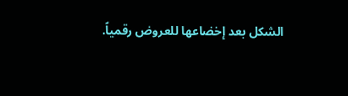الشكل بعد إخضاعها للعروض رقمياً.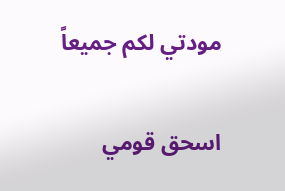مودتي لكم جميعاً

اسحق قومي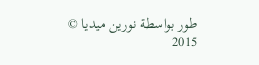طور بواسطة نورين ميديا © 2015